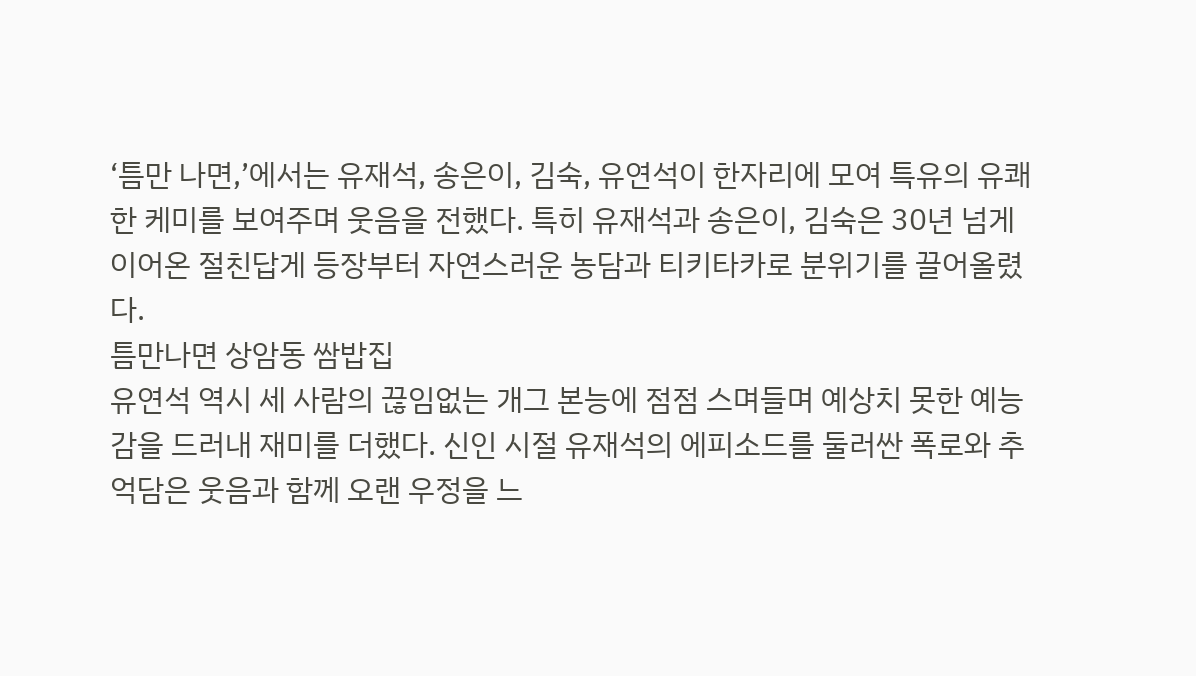‘틈만 나면,’에서는 유재석, 송은이, 김숙, 유연석이 한자리에 모여 특유의 유쾌한 케미를 보여주며 웃음을 전했다. 특히 유재석과 송은이, 김숙은 30년 넘게 이어온 절친답게 등장부터 자연스러운 농담과 티키타카로 분위기를 끌어올렸다.
틈만나면 상암동 쌈밥집
유연석 역시 세 사람의 끊임없는 개그 본능에 점점 스며들며 예상치 못한 예능감을 드러내 재미를 더했다. 신인 시절 유재석의 에피소드를 둘러싼 폭로와 추억담은 웃음과 함께 오랜 우정을 느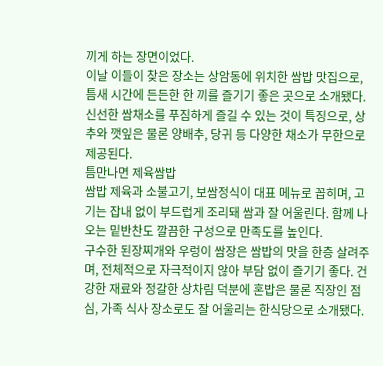끼게 하는 장면이었다.
이날 이들이 찾은 장소는 상암동에 위치한 쌈밥 맛집으로, 틈새 시간에 든든한 한 끼를 즐기기 좋은 곳으로 소개됐다. 신선한 쌈채소를 푸짐하게 즐길 수 있는 것이 특징으로, 상추와 깻잎은 물론 양배추, 당귀 등 다양한 채소가 무한으로 제공된다.
틈만나면 제육쌈밥
쌈밥 제육과 소불고기, 보쌈정식이 대표 메뉴로 꼽히며, 고기는 잡내 없이 부드럽게 조리돼 쌈과 잘 어울린다. 함께 나오는 밑반찬도 깔끔한 구성으로 만족도를 높인다.
구수한 된장찌개와 우렁이 쌈장은 쌈밥의 맛을 한층 살려주며, 전체적으로 자극적이지 않아 부담 없이 즐기기 좋다. 건강한 재료와 정갈한 상차림 덕분에 혼밥은 물론 직장인 점심, 가족 식사 장소로도 잘 어울리는 한식당으로 소개됐다.